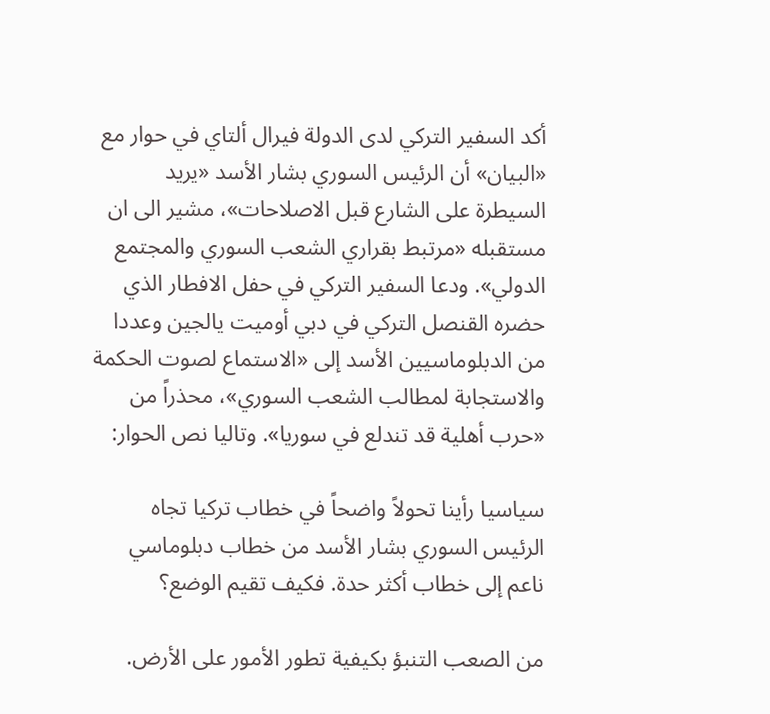أكد السفير التركي لدى الدولة فيرال ألتاي في حوار مع «البيان» أن الرئيس السوري بشار الأسد «يريد السيطرة على الشارع قبل الاصلاحات»، مشير الى ان مستقبله «مرتبط بقراري الشعب السوري والمجتمع الدولي». ودعا السفير التركي في حفل الافطار الذي حضره القنصل التركي في دبي أوميت يالجين وعددا من الدبلوماسيين الأسد إلى «الاستماع لصوت الحكمة والاستجابة لمطالب الشعب السوري»، محذراً من «حرب أهلية قد تندلع في سوريا». وتاليا نص الحوار:

سياسيا رأينا تحولاً واضحاً في خطاب تركيا تجاه الرئيس السوري بشار الأسد من خطاب دبلوماسي ناعم إلى خطاب أكثر حدة. فكيف تقيم الوضع؟

من الصعب التنبؤ بكيفية تطور الأمور على الأرض.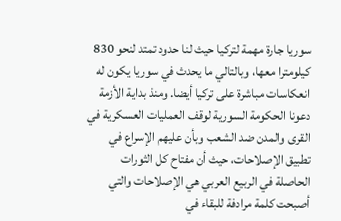سوريا جارة مهمة لتركيا حيث لنا حدود تمتد لنحو 830 كيلومترا معها، وبالتالي ما يحدث في سوريا يكون له انعكاسات مباشرة على تركيا أيضا. ومنذ بداية الأزمة دعونا الحكومة السورية لوقف العمليات العسكرية في القرى والمدن ضد الشعب وبأن عليهم الإسراع في تطبيق الإصلاحات، حيث أن مفتاح كل الثورات الحاصلة في الربيع العربي هي الإصلاحات والتي أصبحت كلمة مرادفة للبقاء في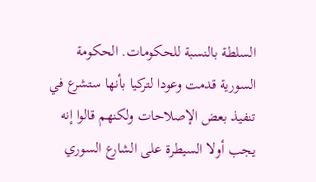السلطة بالنسبة للحكومات. الحكومة السورية قدمت وعودا لتركيا بأنها ستشرع في تنفيذ بعض الإصلاحات ولكنهم قالوا إنه يجب أولا السيطرة على الشارع السوري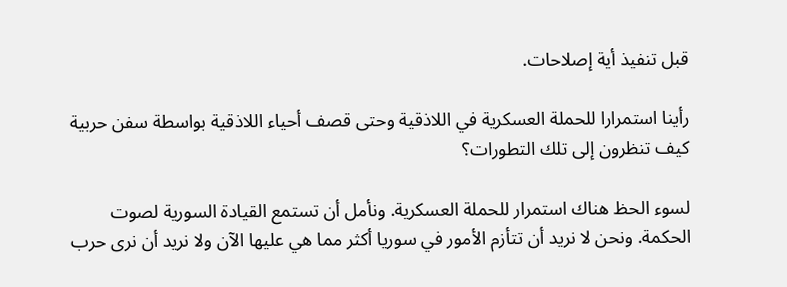قبل تنفيذ أية إصلاحات.

رأينا استمرارا للحملة العسكرية في اللاذقية وحتى قصف أحياء اللاذقية بواسطة سفن حربية كيف تنظرون إلى تلك التطورات؟

لسوء الحظ هناك استمرار للحملة العسكرية. ونأمل أن تستمع القيادة السورية لصوت الحكمة. ونحن لا نريد أن تتأزم الأمور في سوريا أكثر مما هي عليها الآن ولا نريد أن نرى حرب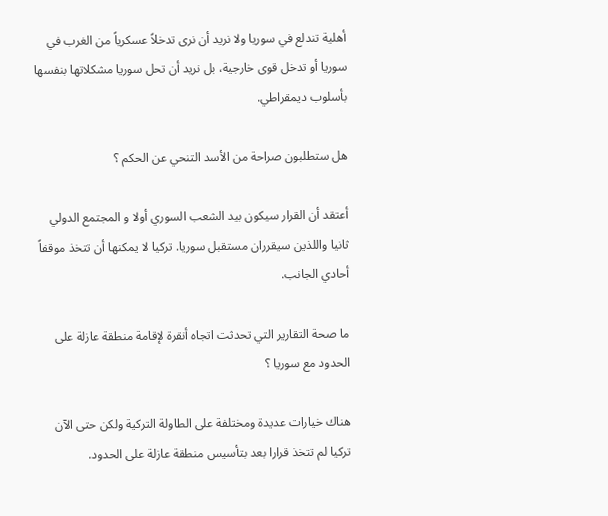أهلية تندلع في سوريا ولا نريد أن نرى تدخلاً عسكرياً من الغرب في سوريا أو تدخل قوى خارجية، بل نريد أن تحل سوريا مشكلاتها بنفسها بأسلوب ديمقراطي.

هل ستطلبون صراحة من الأسد التنحي عن الحكم ؟

أعتقد أن القرار سيكون بيد الشعب السوري أولا و المجتمع الدولي ثانيا واللذين سيقرران مستقبل سوريا. تركيا لا يمكنها أن تتخذ موقفاً أحادي الجانب.

ما صحة التقارير التي تحدثت اتجاه أنقرة لإقامة منطقة عازلة على الحدود مع سوريا ؟

هناك خيارات عديدة ومختلفة على الطاولة التركية ولكن حتى الآن تركيا لم تتخذ قرارا بعد بتأسيس منطقة عازلة على الحدود.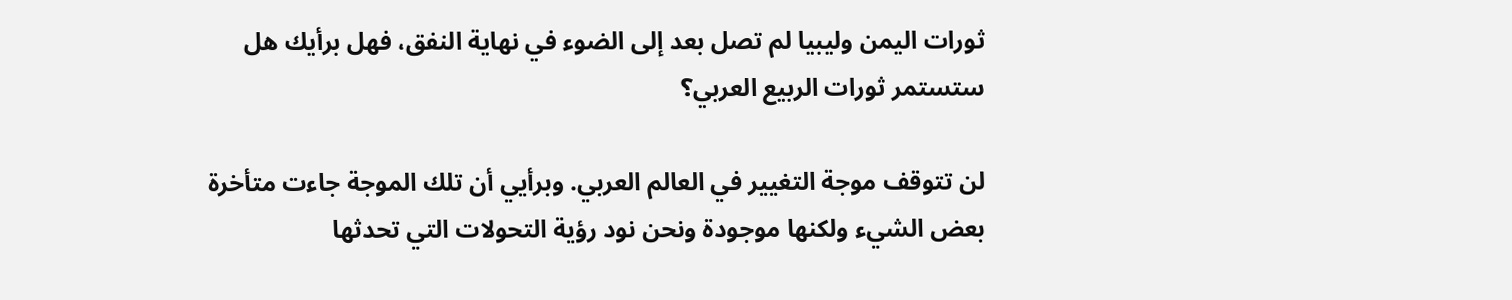ثورات اليمن وليبيا لم تصل بعد إلى الضوء في نهاية النفق، فهل برأيك هل ستستمر ثورات الربيع العربي؟

لن تتوقف موجة التغيير في العالم العربي. وبرأيي أن تلك الموجة جاءت متأخرة بعض الشيء ولكنها موجودة ونحن نود رؤية التحولات التي تحدثها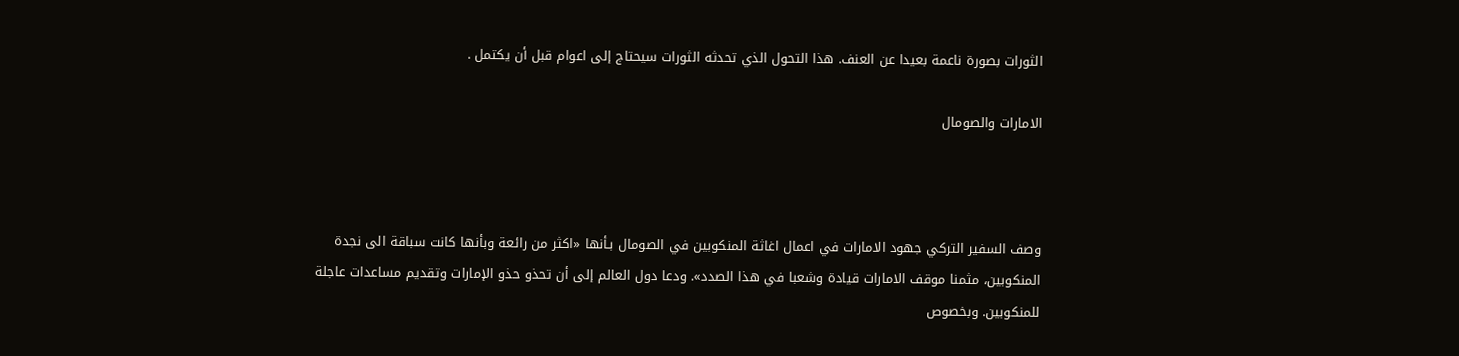الثورات بصورة ناعمة بعيدا عن العنف. هذا التحول الذي تحدثه الثورات سيحتاج إلى اعوام قبل أن يكتمل .

الامارات والصومال



وصف السفير التركي جهود الامارات في اعمال اغاثة المنكوبين في الصومال بـأنها «اكثر من رائعة وبأنها كانت سباقة الى نجدة المنكوبين، مثمنا موقف الامارات قيادة وشعبا في هذا الصدد». ودعا دول العالم إلى أن تحذو حذو الإمارات وتقديم مساعدات عاجلة للمنكوبين. وبخصوص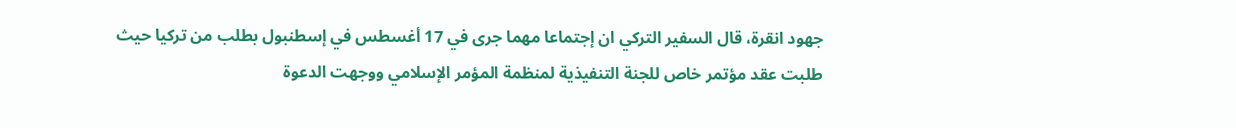جهود انقرة، قال السفير التركي ان إجتماعا مهما جرى في 17 أغسطس في إسطنبول بطلب من تركيا حيث طلبت عقد مؤتمر خاص للجنة التنفيذية لمنظمة المؤمر الإسلامي ووجهت الدعوة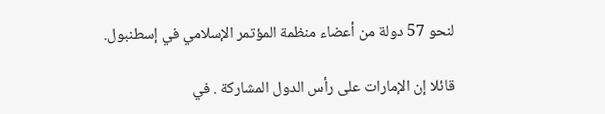لنحو 57 دولة من أعضاء منظمة المؤتمر الإسلامي في إسطنبول.

قائلا إن الإمارات على رأس الدول المشاركة . في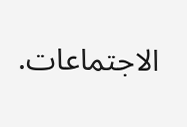الاجتماعات.